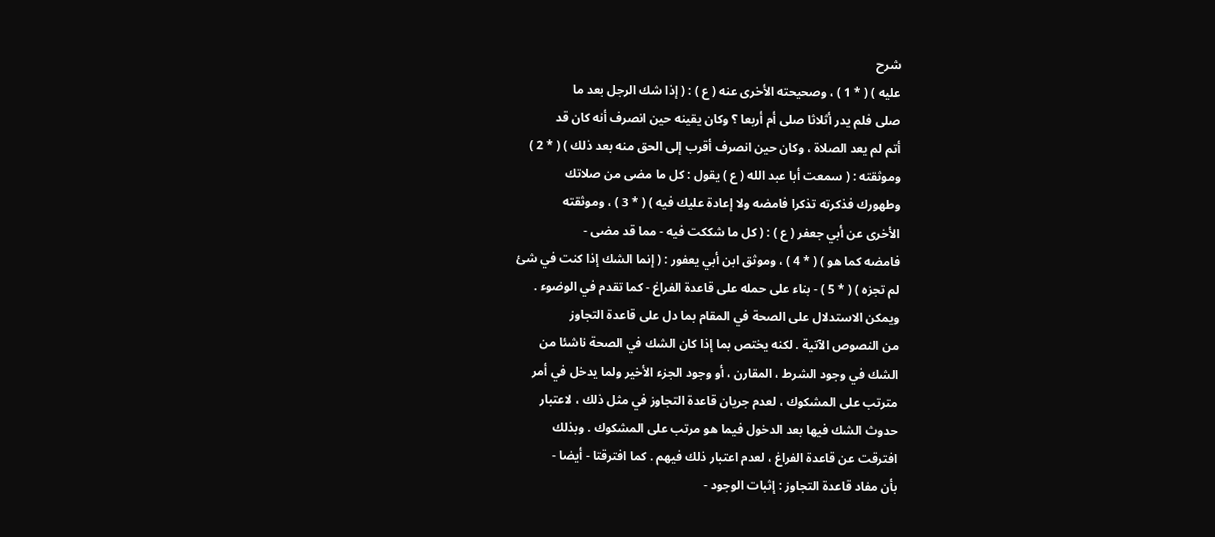شرح
عليه ) ( * 1 ) ، وصحيحته الأخرى عنه ( ع ) : ( إذا شك الرجل بعد ما
صلى فلم يدر أثلاثا صلى أم أربعا ؟ وكان يقينه حين انصرف أنه كان قد
أتم لم يعد الصلاة ، وكان حين انصرف أقرب إلى الحق منه بعد ذلك ) ( * 2 )
وموثقته : ( سمعت أبا عبد الله ( ع ) يقول : كل ما مضى من صلاتك
وطهورك فذكرته تذكرا فامضه ولا إعادة عليك فيه ) ( * 3 ) ، وموثقته
الأخرى عن أبي جعفر ( ع ) : ( كل ما شككت فيه - مما قد مضى -
فامضه كما هو ) ( * 4 ) ، وموثق ابن أبي يعفور : ( إنما الشك إذا كنت في شئ
لم تجزه ) ( * 5 ) - بناء على حمله على قاعدة الفراغ - كما تقدم في الوضوء .
ويمكن الاستدلال على الصحة في المقام بما دل على قاعدة التجاوز
من النصوص الآتية . لكنه يختص بما إذا كان الشك في الصحة ناشئا من
الشك في وجود الشرط ، المقارن ، أو وجود الجزء الأخير ولما يدخل في أمر
مترتب على المشكوك ، لعدم جريان قاعدة التجاوز في مثل ذلك ، لاعتبار
حدوث الشك فيها بعد الدخول فيما هو مرتب على المشكوك . وبذلك
افترقت عن قاعدة الفراغ ، لعدم اعتبار ذلك فيهم . كما افترقتا - أيضا -
بأن مفاد قاعدة التجاوز : إثبات الوجود -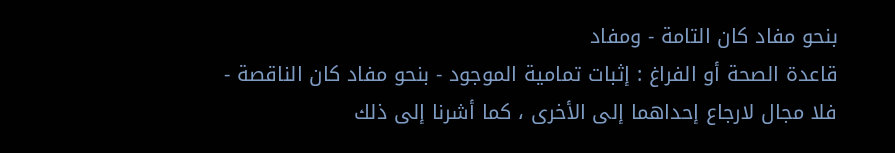بنحو مفاد كان التامة - ومفاد
قاعدة الصحة أو الفراغ : إثبات تمامية الموجود - بنحو مفاد كان الناقصة -
فلا مجال لارجاع إحداهما إلى الأخرى ، كما أشرنا إلى ذلك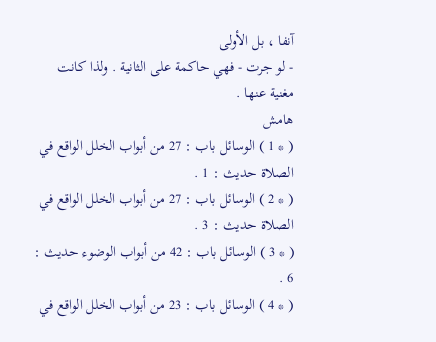آنفا ، بل الأولى
- لو جرت - فهي حاكمة على الثانية . ولذا كانت مغنية عنها .
هامش
( * 1 ) الوسائل باب : 27 من أبواب الخلل الواقع في الصلاة حديث : 1 .
( * 2 ) الوسائل باب : 27 من أبواب الخلل الواقع في الصلاة حديث : 3 .
( * 3 ) الوسائل باب : 42 من أبواب الوضوء حديث : 6 .
( * 4 ) الوسائل باب : 23 من أبواب الخلل الواقع في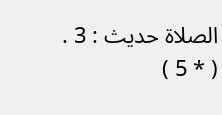الصلاة حديث : 3 .
( * 5 )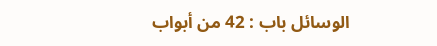الوسائل باب : 42 من أبواب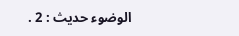الوضوء حديث : 2 .